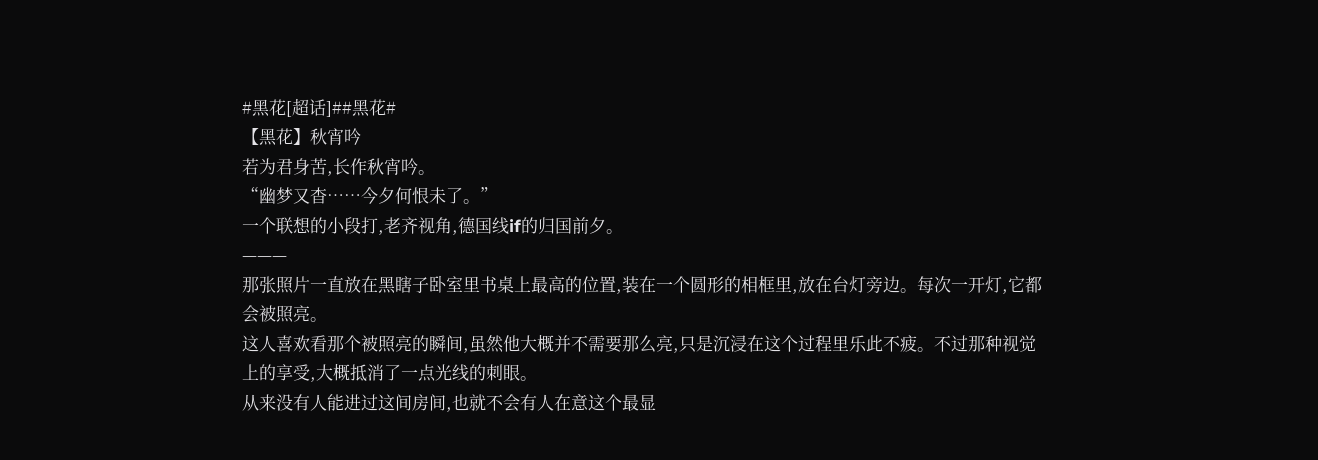#黑花[超话]##黑花#
【黑花】秋宵吟
若为君身苦,长作秋宵吟。
“幽梦又杳……今夕何恨未了。”
一个联想的小段打,老齐视角,德国线if的归国前夕。
———
那张照片一直放在黑瞎子卧室里书桌上最高的位置,装在一个圆形的相框里,放在台灯旁边。每次一开灯,它都会被照亮。
这人喜欢看那个被照亮的瞬间,虽然他大概并不需要那么亮,只是沉浸在这个过程里乐此不疲。不过那种视觉上的享受,大概抵消了一点光线的刺眼。
从来没有人能进过这间房间,也就不会有人在意这个最显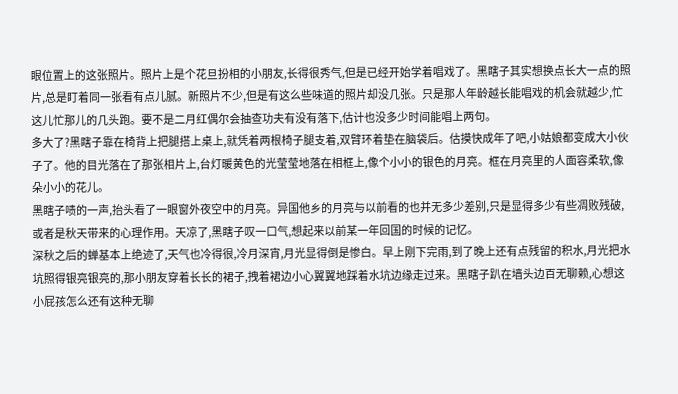眼位置上的这张照片。照片上是个花旦扮相的小朋友,长得很秀气,但是已经开始学着唱戏了。黑瞎子其实想换点长大一点的照片,总是盯着同一张看有点儿腻。新照片不少,但是有这么些味道的照片却没几张。只是那人年龄越长能唱戏的机会就越少,忙这儿忙那儿的几头跑。要不是二月红偶尔会抽查功夫有没有落下,估计也没多少时间能唱上两句。
多大了?黑瞎子靠在椅背上把腿搭上桌上,就凭着两根椅子腿支着,双臂环着垫在脑袋后。估摸快成年了吧,小姑娘都变成大小伙子了。他的目光落在了那张相片上,台灯暖黄色的光莹莹地落在相框上,像个小小的银色的月亮。框在月亮里的人面容柔软,像朵小小的花儿。
黑瞎子啧的一声,抬头看了一眼窗外夜空中的月亮。异国他乡的月亮与以前看的也并无多少差别,只是显得多少有些凋败残破,或者是秋天带来的心理作用。天凉了,黑瞎子叹一口气,想起来以前某一年回国的时候的记忆。
深秋之后的蝉基本上绝迹了,天气也冷得很,冷月深宵,月光显得倒是惨白。早上刚下完雨,到了晚上还有点残留的积水,月光把水坑照得银亮银亮的,那小朋友穿着长长的裙子,拽着裙边小心翼翼地踩着水坑边缘走过来。黑瞎子趴在墙头边百无聊赖,心想这小屁孩怎么还有这种无聊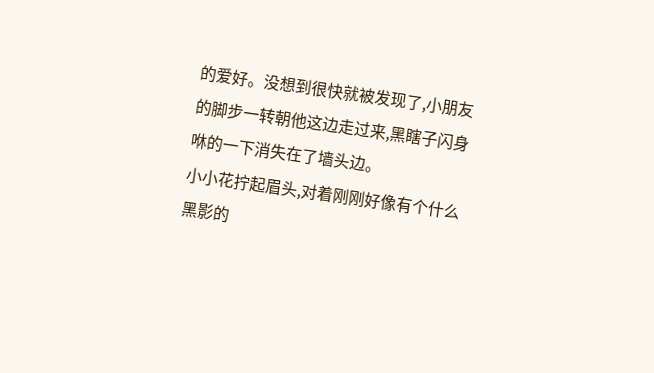的爱好。没想到很快就被发现了,小朋友的脚步一转朝他这边走过来,黑瞎子闪身咻的一下消失在了墙头边。
小小花拧起眉头,对着刚刚好像有个什么黑影的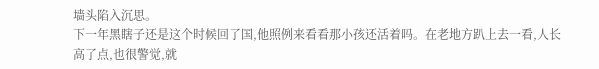墙头陷入沉思。
下一年黑瞎子还是这个时候回了国,他照例来看看那小孩还活着吗。在老地方趴上去一看,人长高了点,也很警觉,就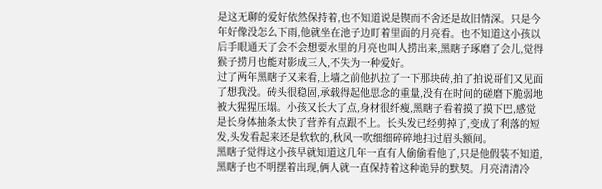是这无聊的爱好依然保持着,也不知道说是锲而不舍还是故旧情深。只是今年好像没怎么下雨,他就坐在池子边盯着里面的月亮看。也不知道这小孩以后手眼通天了会不会想要水里的月亮也叫人捞出来,黑瞎子琢磨了会儿,觉得猴子捞月也能对影成三人,不失为一种爱好。
过了两年黑瞎子又来看,上墙之前他扒拉了一下那块砖,拍了拍说哥们又见面了想我没。砖头很稳固,承载得起他思念的重量,没有在时间的磋磨下脆弱地被大猩猩压塌。小孩又长大了点,身材很纤瘦,黑瞎子看着摸了摸下巴,感觉是长身体抽条太快了营养有点跟不上。长头发已经剪掉了,变成了利落的短发,头发看起来还是软软的,秋风一吹细细碎碎地扫过眉头额间。
黑瞎子觉得这小孩早就知道这几年一直有人偷偷看他了,只是他假装不知道,黑瞎子也不明摆着出现,俩人就一直保持着这种诡异的默契。月亮清清冷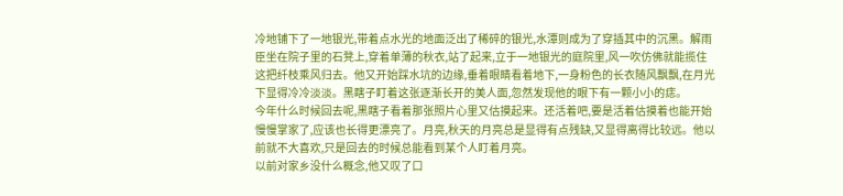冷地铺下了一地银光,带着点水光的地面泛出了稀碎的银光,水潭则成为了穿插其中的沉黑。解雨臣坐在院子里的石凳上,穿着单薄的秋衣,站了起来,立于一地银光的庭院里,风一吹仿佛就能揽住这把纤枝乘风归去。他又开始踩水坑的边缘,垂着眼睛看着地下,一身粉色的长衣随风飘飘,在月光下显得冷冷淡淡。黑瞎子盯着这张逐渐长开的美人面,忽然发现他的眼下有一颗小小的痣。
今年什么时候回去呢,黑瞎子看着那张照片心里又估摸起来。还活着吧,要是活着估摸着也能开始慢慢掌家了,应该也长得更漂亮了。月亮,秋天的月亮总是显得有点残缺,又显得离得比较远。他以前就不大喜欢,只是回去的时候总能看到某个人盯着月亮。
以前对家乡没什么概念,他又叹了口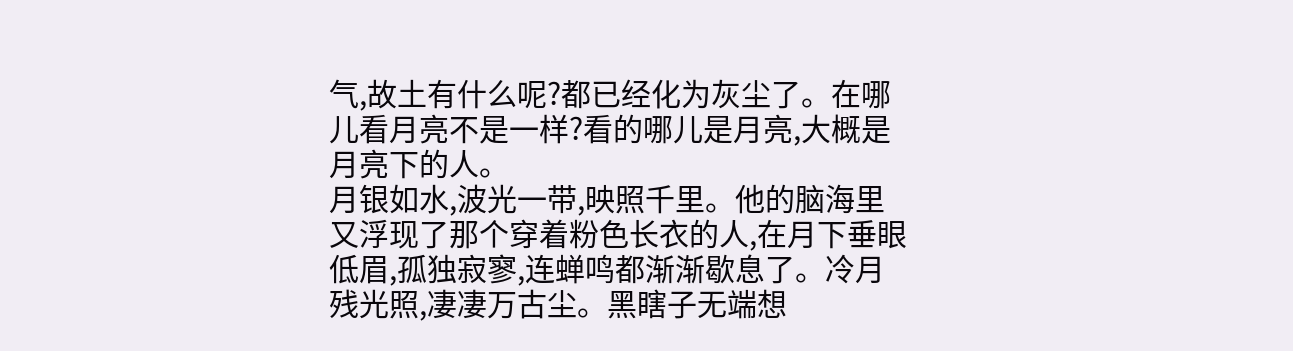气,故土有什么呢?都已经化为灰尘了。在哪儿看月亮不是一样?看的哪儿是月亮,大概是月亮下的人。
月银如水,波光一带,映照千里。他的脑海里又浮现了那个穿着粉色长衣的人,在月下垂眼低眉,孤独寂寥,连蝉鸣都渐渐歇息了。冷月残光照,凄凄万古尘。黑瞎子无端想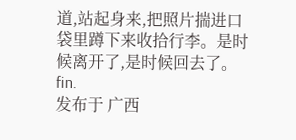道,站起身来,把照片揣进口袋里蹲下来收拾行李。是时候离开了,是时候回去了。
fin.
发布于 广西